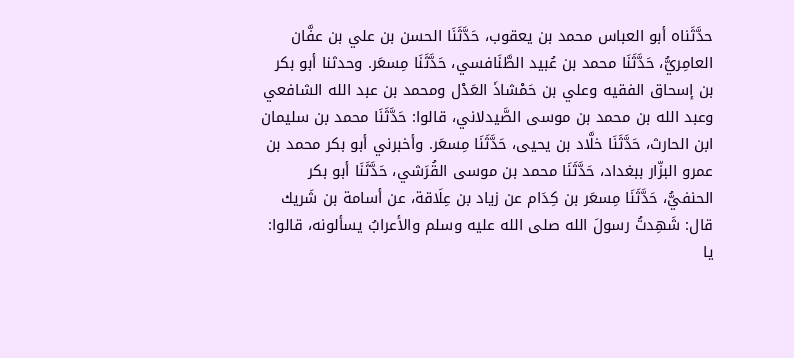حدَّثَناه أبو العباس محمد بن يعقوب، حَدَّثَنَا الحسن بن علي بن عفَّان العامِريُّ، حَدَّثَنَا محمد بن عُبيد الطَّنَافسي، حَدَّثَنَا مِسعَر. وحدثنا أبو بكر بن إسحاق الفقيه وعلي بن حَمْشاذَ العَدْل ومحمد بن عبد الله الشافعي وعبد الله بن محمد بن موسى الصَّيدلاني، قالوا: حَدَّثَنَا محمد بن سليمان ابن الحارث، حَدَّثَنَا خلَّاد بن يحيى، حَدَّثَنَا مِسعَر. وأخبرني أبو بكر محمد بن عمرو البزّار ببغداد، حَدَّثَنَا محمد بن موسى القُرَشي، حَدَّثَنَا أبو بكر الحنفيُّ، حَدَّثَنَا مِسعَر بن كِدَام عن زياد بن عِلَاقة، عن أسامة بن شَريك قال: شَهِدتُ رسولَ الله صلى الله عليه وسلم والأعرابُ يسألونه، قالوا: يا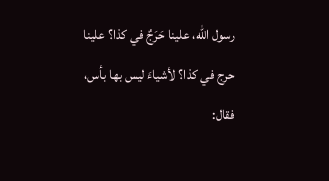رسول الله، علينا حَرَجٌ في كذا؟ علينا حرج في كذا؟ لأشياءَ ليس بها بأس، فقال: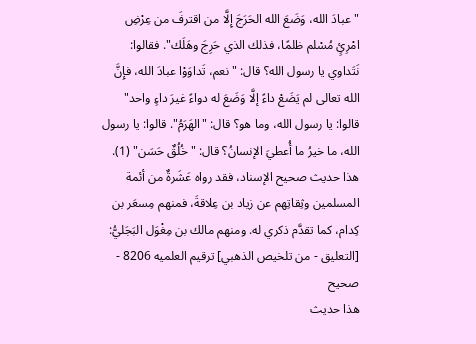"عبادَ الله، وَضَعَ الله الحَرَجَ إِلَّا من اقترفَ من عِرْضِ امْرِئٍ مُسْلم ظلمًا، فذلك الذي حَرِجَ وهَلَك". فقالوا: نَتَداوي يا رسول الله؟ قال: "نعم، تَداوَوْا عبادَ الله، فإِنَّ الله تعالى لم يَضَعْ داءً إلَّا وَضَعَ له دواءً غيرَ داءٍ واحد" قالوا: يا رسول الله، وما هو؟ قال: "الهَرَمُ". قالوا: يا رسول الله، ما خيرُ ما أُعطيَ الإنسانُ؟ قال: "خُلُقٌ حَسَن" (1).
هذا حديث صحيح الإسناد، فقد رواه عَشَرةٌ من أئمة المسلمين وثِقاتِهم عن زياد بن عِلاقةَ، فمنهم مِسعَر بن كِدام، كما تقدَّم ذكري له. ومنهم مالك بن مِغْوَل البَجَليُّ:
[التعليق - من تلخيص الذهبي] ترقيم العلميه 8206 - صحيح
هذا حديث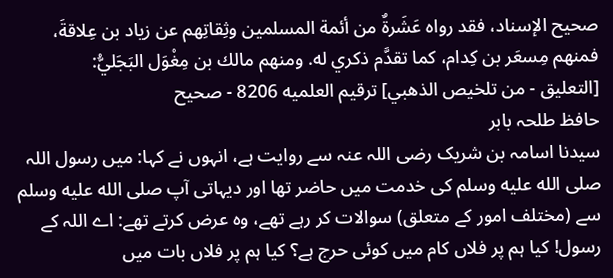صحيح الإسناد، فقد رواه عَشَرةٌ من أئمة المسلمين وثِقاتِهم عن زياد بن عِلاقةَ، فمنهم مِسعَر بن كِدام، كما تقدَّم ذكري له. ومنهم مالك بن مِغْوَل البَجَليُّ:
[التعليق - من تلخيص الذهبي] ترقيم العلميه 8206 - صحيح
حافظ طلحہ بابر
سیدنا اسامہ بن شریک رضی اللہ عنہ سے روایت ہے، انہوں نے کہا: میں رسول اللہ صلى الله عليه وسلم کی خدمت میں حاضر تھا اور دیہاتی آپ صلى الله عليه وسلم سے (مختلف امور کے متعلق) سوالات کر رہے تھے، وہ عرض کرتے تھے: اے اللہ کے رسول! کیا ہم پر فلاں کام میں کوئی حرج ہے؟ کیا ہم پر فلاں بات میں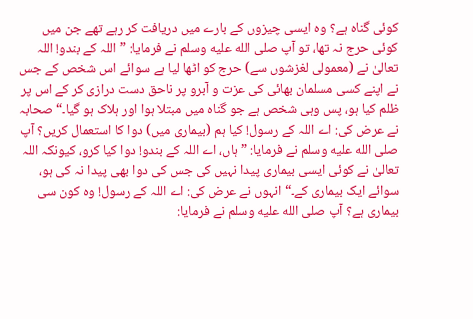کوئی گناہ ہے؟ وہ ایسی چیزوں کے بارے میں دریافت کر رہے تھے جن میں کوئی حرج نہ تھا، تو آپ صلى الله عليه وسلم نے فرمایا: ”اللہ کے بندو! اللہ تعالیٰ نے (معمولی لغزشوں سے) حرج کو اٹھا لیا ہے سوائے اس شخص کے جس نے اپنے کسی مسلمان بھائی کی عزت و آبرو پر ناحق دست درازی کر کے اس پر ظلم کیا ہو، پس وہی شخص ہے جو گناہ میں مبتلا ہوا اور ہلاک ہو گیا۔“ صحابہ نے عرض کی: اے اللہ کے رسول! کیا ہم (بیماری میں) دوا کا استعمال کریں؟ آپ صلى الله عليه وسلم نے فرمایا: ”ہاں، اے اللہ کے بندو! دوا کیا کرو، کیونکہ اللہ تعالیٰ نے کوئی ایسی بیماری پیدا نہیں کی جس کی دوا بھی پیدا نہ کی ہو، سوائے ایک بیماری کے۔“ انہوں نے عرض کی: اے اللہ کے رسول! وہ کون سی بیماری ہے؟ آپ صلى الله عليه وسلم نے فرمایا: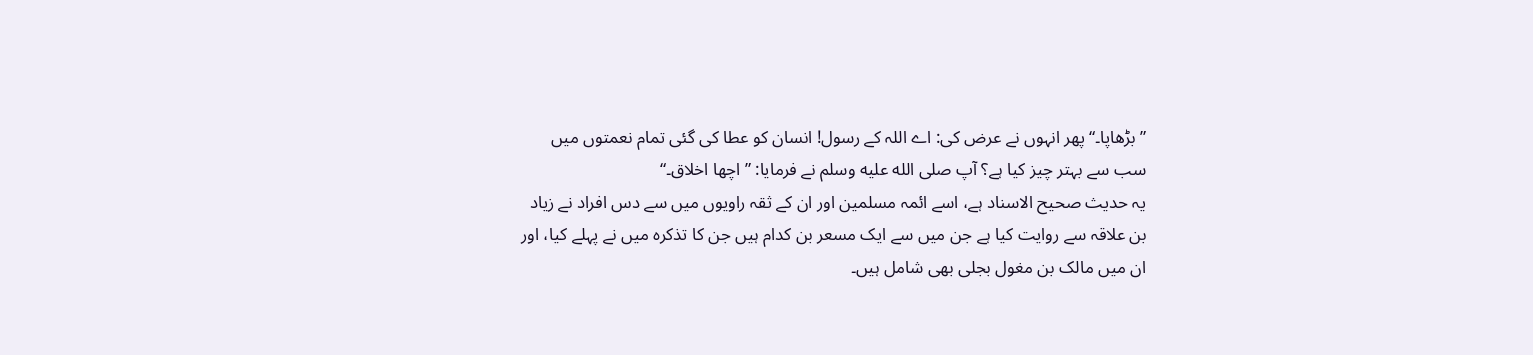”بڑھاپا۔“ پھر انہوں نے عرض کی: اے اللہ کے رسول! انسان کو عطا کی گئی تمام نعمتوں میں سب سے بہتر چیز کیا ہے؟ آپ صلى الله عليه وسلم نے فرمایا: ”اچھا اخلاق۔“
یہ حدیث صحیح الاسناد ہے، اسے ائمہ مسلمین اور ان کے ثقہ راویوں میں سے دس افراد نے زیاد بن علاقہ سے روایت کیا ہے جن میں سے ایک مسعر بن کدام ہیں جن کا تذکرہ میں نے پہلے کیا، اور ان میں مالک بن مغول بجلی بھی شامل ہیں۔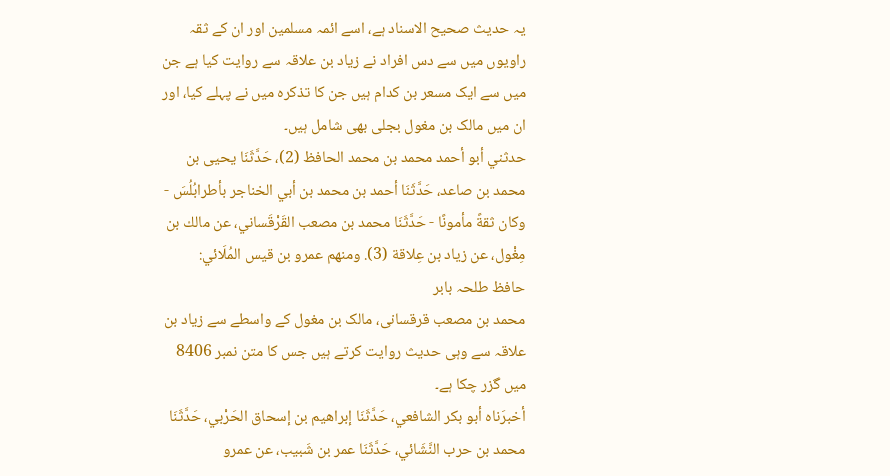یہ حدیث صحیح الاسناد ہے، اسے ائمہ مسلمین اور ان کے ثقہ راویوں میں سے دس افراد نے زیاد بن علاقہ سے روایت کیا ہے جن میں سے ایک مسعر بن کدام ہیں جن کا تذکرہ میں نے پہلے کیا، اور ان میں مالک بن مغول بجلی بھی شامل ہیں۔
حدثني أبو أحمد محمد بن محمد الحافظ (2)، حَدَّثَنَا يحيى بن محمد بن صاعد، حَدَّثَنَا أحمد بن محمد بن أبي الخناجر بأطرابُلُسَ - وكان ثقةً مأمونًا - حَدَّثَنَا محمد بن مصعب القَرْقَساني، عن مالك بن مِغْول، عن زياد بن عِلاقة (3). ومنهم عمرو بن قيس المُلَائي:
حافظ طلحہ بابر
محمد بن مصعب قرقسانی، مالک بن مغول کے واسطے سے زیاد بن علاقہ سے وہی حدیث روایت کرتے ہیں جس کا متن نمبر 8406 میں گزر چکا ہے۔
أخبرَناه أبو بكر الشافعي، حَدَّثَنَا إبراهيم بن إسحاق الحَرْبي، حَدَّثَنَا محمد بن حرب النَّشَائي، حَدَّثَنَا عمر بن شَبيب، عن عمرو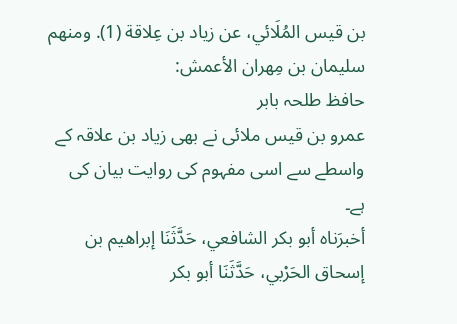بن قيس المُلَائي، عن زياد بن عِلاقة (1). ومنهم سليمان بن مِهران الأعمش:
حافظ طلحہ بابر
عمرو بن قیس ملائی نے بھی زیاد بن علاقہ کے واسطے سے اسی مفہوم کی روایت بیان کی ہے۔
أخبرَناه أبو بكر الشافعي، حَدَّثَنَا إبراهيم بن إسحاق الحَرْبي، حَدَّثَنَا أبو بكر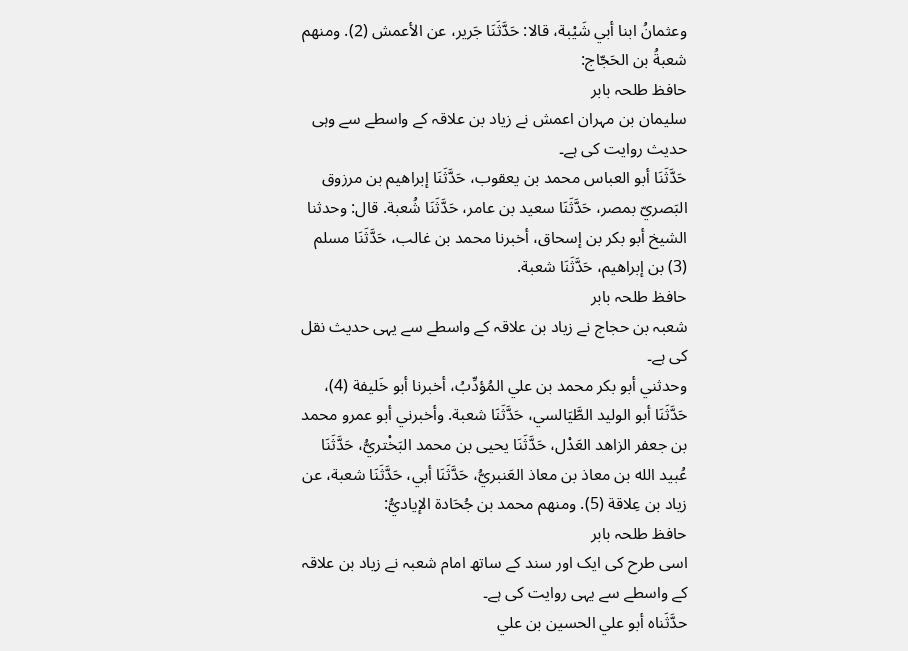وعثمانُ ابنا أبي شَيْبة، قالا: حَدَّثَنَا جَرير، عن الأعمش (2). ومنهم شعبةُ بن الحَجّاج:
حافظ طلحہ بابر
سلیمان بن مہران اعمش نے زیاد بن علاقہ کے واسطے سے وہی حدیث روایت کی ہے۔
حَدَّثَنَا أبو العباس محمد بن يعقوب، حَدَّثَنَا إبراهيم بن مرزوق البَصريّ بمصر، حَدَّثَنَا سعيد بن عامر، حَدَّثَنَا شُعبة. قال: وحدثنا الشيخ أبو بكر بن إسحاق، أخبرنا محمد بن غالب، حَدَّثَنَا مسلم (3) بن إبراهيم، حَدَّثَنَا شعبة.
حافظ طلحہ بابر
شعبہ بن حجاج نے زیاد بن علاقہ کے واسطے سے یہی حدیث نقل کی ہے۔
وحدثني أبو بكر محمد بن علي المُؤدِّبُ، أخبرنا أبو خَليفة (4)، حَدَّثَنَا أبو الوليد الطَّيَالسي، حَدَّثَنَا شعبة. وأخبرني أبو عمرو محمد بن جعفر الزاهد العَدْل، حَدَّثَنَا يحيى بن محمد البَخْتريُّ، حَدَّثَنَا عُبيد الله بن معاذ بن معاذ العَنبريُّ، حَدَّثَنَا أبي، حَدَّثَنَا شعبة، عن زياد بن عِلاقة (5). ومنهم محمد بن جُحَادة الإياديُّ:
حافظ طلحہ بابر
اسی طرح کی ایک اور سند کے ساتھ امام شعبہ نے زیاد بن علاقہ کے واسطے سے یہی روایت کی ہے۔
حدَّثَناه أبو علي الحسين بن علي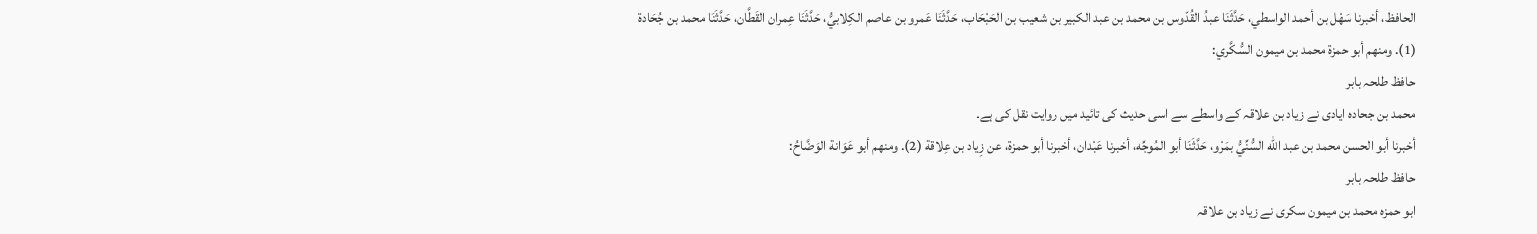الحافظ، أخبرنا سَهْل بن أحمد الواسطي، حَدَّثَنَا عبدُ القُدّوس بن محمد بن عبد الكبير بن شعيب بن الحَبْحَاب، حَدَّثَنَا عَمرو بن عاصم الكِلابيُّ، حَدَّثَنَا عِمران القَطَّان، حَدَّثَنَا محمد بن جُحَادة (1). ومنهم أبو حمزة محمد بن ميمون السُّكَّري:
حافظ طلحہ بابر
محمد بن جحادہ ایادی نے زیاد بن علاقہ کے واسطے سے اسی حدیث کی تائید میں روایت نقل کی ہے۔
أخبرنا أبو الحسن محمد بن عبد الله السُّنِّيُّ بمَرْو، حَدَّثَنَا أبو المُوجِّه، أخبرنا عَبْدان، أخبرنا أبو حمزة، عن زِياد بن عِلاقة (2). ومنهم أبو عَوَانة الوَضَّاحُ:
حافظ طلحہ بابر
ابو حمزہ محمد بن میمون سکری نے زیاد بن علاقہ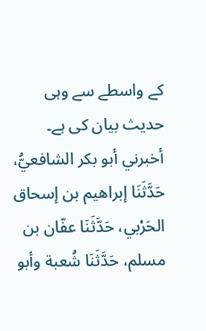کے واسطے سے وہی حدیث بیان کی ہے۔
أخبرني أبو بكر الشافعيُّ، حَدَّثَنَا إبراهيم بن إسحاق الحَرْبي، حَدَّثَنَا عفّان بن مسلم، حَدَّثَنَا شُعبة وأبو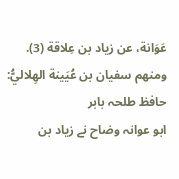عَوَانة، عن زياد بن عِلاقة (3). ومنهم سفيان بن عُيَينة الهِلاليُّ:
حافظ طلحہ بابر
ابو عوانہ وضاح نے زیاد بن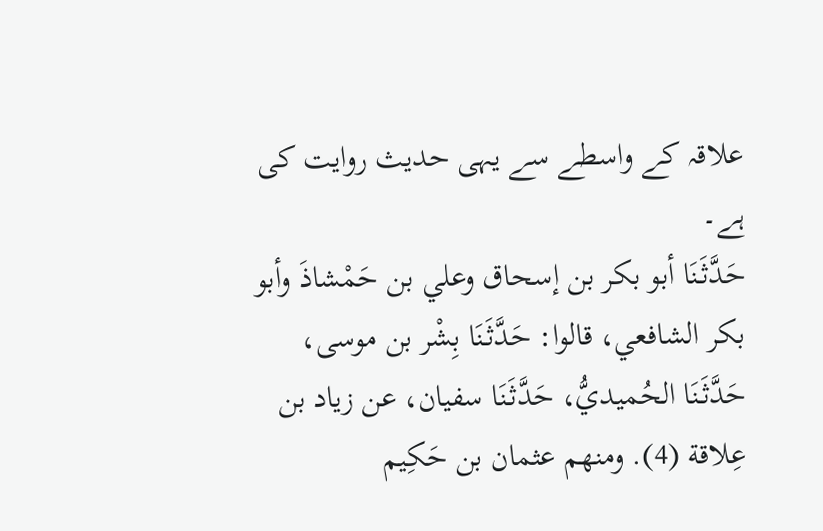علاقہ کے واسطے سے یہی حدیث روایت کی ہے۔
حَدَّثَنَا أبو بكر بن إسحاق وعلي بن حَمْشاذَ وأبو بكر الشافعي، قالوا: حَدَّثَنَا بِشْر بن موسى، حَدَّثَنَا الحُميديُّ، حَدَّثَنَا سفيان، عن زياد بن عِلاقة (4). ومنهم عثمان بن حَكِيم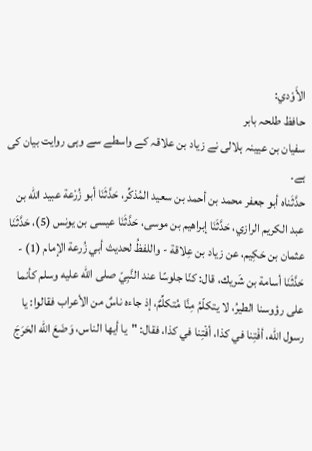الأَوْدي:
حافظ طلحہ بابر
سفیان بن عیینہ ہلالی نے زیاد بن علاقہ کے واسطے سے وہی روایت بیان کی ہے۔
حدَّثَناه أبو جعفر محمد بن أحمد بن سعيد المُذكِّر، حَدَّثَنَا أبو زُرْعة عبيد الله بن عبد الكريم الرازي، حَدَّثَنَا إبراهيم بن موسى، حَدَّثَنَا عيسى بن يونس (5)، حَدَّثَنَا عثمان بن حَكِيم، عن زياد بن عِلاقة - واللفظُ لحديث أبي زُرعة الإمام (1) - حَدَّثَنَا أسامة بن شَريك، قال: كنّا جلوسًا عند النَّبِيّ صلى الله عليه وسلم كأنما على رؤوسنا الطيرُ، لا يتكلّمُ مِنَّا مُتكلِّمٌ، إذ جاءه ناسٌ من الأعراب فقالوا: يا رسول الله، أفْتِنا في كذا، أفْتِنا في كذا، فقال: "يا أيها الناس، وَضَعَ الله الحَرَجَ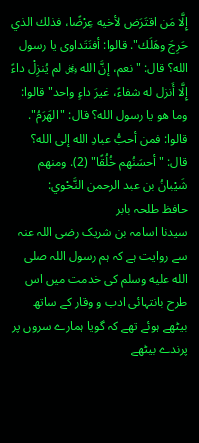إِلَّا مَن اقتَرَض لأخيه عِرْضًا، فذلك الذي حَرِجَ وهَلَك". قالوا: أفنَتَداوى يا رسول الله؟ قال: "نعم، إنَّ الله ﷿ لم يُنزِلْ داءً إِلَّا أَنزل له شفاءً، غيرَ داءٍ واحد" قالوا: وما هو يا رسول الله؟ قال: "الهَرَمُ". قالوا: فمن أحبُّ عبادِ الله إلى الله؟ قال: "أحسَنُهم خُلُقًا" (2). ومنهم شَيْبانُ بن عبد الرحمن النَّحْوي:
حافظ طلحہ بابر
سیدنا اسامہ بن شریک رضی اللہ عنہ سے روایت ہے کہ ہم رسول اللہ صلى الله عليه وسلم کی خدمت میں اس طرح بانتہائی ادب و وقار کے ساتھ بیٹھے ہوئے تھے کہ گویا ہمارے سروں پر پرندے بیٹھے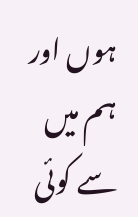ہوں اور ہم میں سے کوئی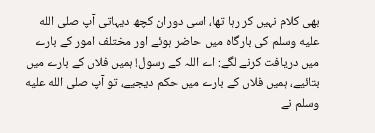بھی کلام نہیں کر رہا تھا، اسی دوران کچھ دیہاتی آپ صلى الله عليه وسلم کی بارگاہ میں حاضر ہوئے اور مختلف امور کے بارے میں دریافت کرنے لگے: اے اللہ کے رسول! ہمیں فلاں کے بارے میں بتائیے، ہمیں فلاں کے بارے میں حکم دیجیے، تو آپ صلى الله عليه وسلم نے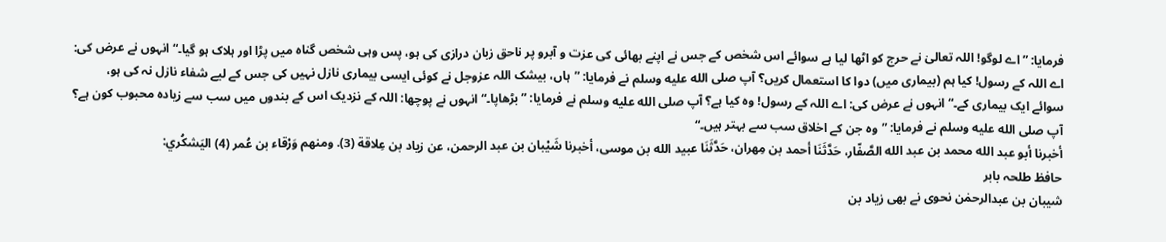فرمایا: ”اے لوگو! اللہ تعالیٰ نے حرج کو اٹھا لیا ہے سوائے اس شخص کے جس نے اپنے بھائی کی عزت و آبرو پر ناحق زبان درازی کی ہو، پس وہی شخص گناہ میں پڑا اور ہلاک ہو گیا۔“ انہوں نے عرض کی: اے اللہ کے رسول! کیا ہم (بیماری میں) دوا کا استعمال کریں؟ آپ صلى الله عليه وسلم نے فرمایا: ”ہاں، بیشک اللہ عزوجل نے کوئی ایسی بیماری نازل نہیں کی جس کے لیے شفاء نازل نہ کی ہو، سوائے ایک بیماری کے۔“ انہوں نے عرض کی: اے اللہ کے رسول! وہ کیا ہے؟ آپ صلى الله عليه وسلم نے فرمایا: ”بڑھاپا۔“ انہوں نے پوچھا: اللہ کے نزدیک اس کے بندوں میں سب سے زیادہ محبوب کون ہے؟ آپ صلى الله عليه وسلم نے فرمایا: ”وہ جن کے اخلاق سب سے بہتر ہیں۔“
أخبرنا أبو عبد الله محمد بن عبد الله الصَّفّار، حَدَّثَنَا أحمد بن مِهران، حَدَّثَنَا عبيد الله بن موسى، أخبرنا شَيْبان بن عبد الرحمن، عن زياد بن عِلاقة (3). ومنهم وَرْقاء بن عُمر (4) اليَشكُري:
حافظ طلحہ بابر
شیبان بن عبدالرحمٰن نحوی نے بھی زیاد بن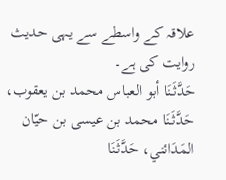علاقہ کے واسطے سے یہی حدیث روایت کی ہے۔
حَدَّثَنَا أبو العباس محمد بن يعقوب، حَدَّثَنَا محمد بن عيسى بن حيّان المَدَائني، حَدَّثَنَا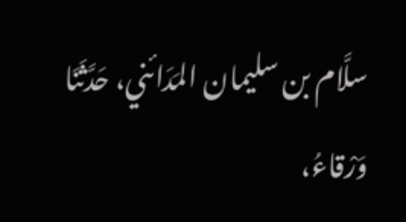سلَّام بن سليمان المَدَائني، حَدَّثَنَا وَرْقاءُ،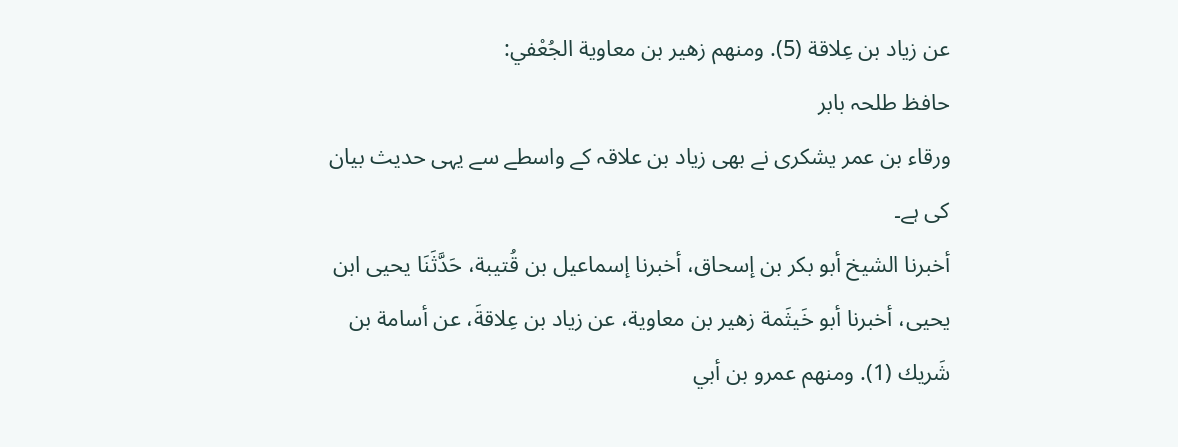عن زياد بن عِلاقة (5). ومنهم زهير بن معاوية الجُعْفي:
حافظ طلحہ بابر
ورقاء بن عمر یشکری نے بھی زیاد بن علاقہ کے واسطے سے یہی حدیث بیان کی ہے۔
أخبرنا الشيخ أبو بكر بن إسحاق، أخبرنا إسماعيل بن قُتيبة، حَدَّثَنَا يحيى ابن يحيى، أخبرنا أبو خَيثَمة زهير بن معاوية، عن زياد بن عِلاقةَ، عن أسامة بن شَريك (1). ومنهم عمرو بن أبي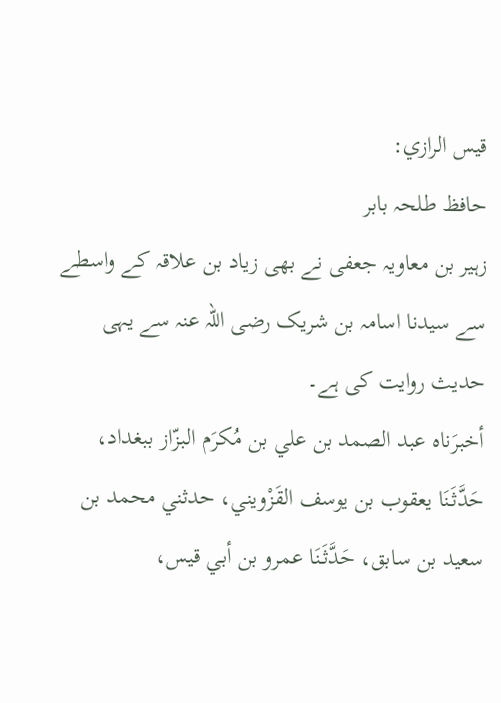قيس الرازي:
حافظ طلحہ بابر
زہیر بن معاویہ جعفی نے بھی زیاد بن علاقہ کے واسطے سے سیدنا اسامہ بن شریک رضی اللہ عنہ سے یہی حدیث روایت کی ہے۔
أخبرَناه عبد الصمد بن علي بن مُكرَم البزّاز ببغداد، حَدَّثَنَا يعقوب بن يوسف القَزْويني، حدثني محمد بن سعيد بن سابق، حَدَّثَنَا عمرو بن أبي قيس،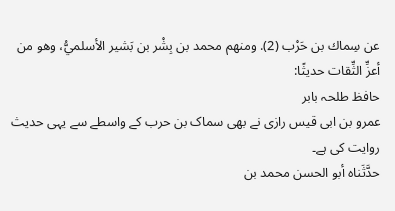عن سِماك بن حَرْب (2). ومنهم محمد بن بِشْر بن بَشير الأسلميُّ، وهو من أعزِّ الثِّقات حديثًا:
حافظ طلحہ بابر
عمرو بن ابی قیس رازی نے بھی سماک بن حرب کے واسطے سے یہی حدیث روایت کی ہے۔
حدَّثَناه أبو الحسن محمد بن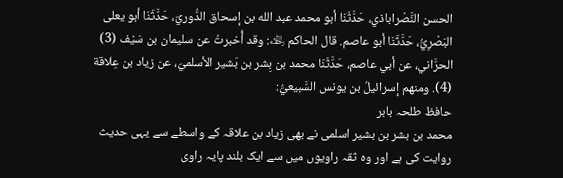الحسن النَّصْراباذي، حَدَّثَنَا أبو محمد عبد الله بن إسحاق الدُّوريّ، حَدَّثَنَا أبو يعلى البَصْرِيُّ، حَدَّثَنَا أبو عاصم. قال الحاكم ﵀: وقد أُخبرتُ عن سليمان بن سَيْف (3) الحرَّاني، عن أبي عاصم، حَدَّثَنَا محمد بن بِشر بن بَشير الأسلميّ، عن زياد بن عِلاقة (4). ومنهم إسرائيلُ بن يونس السَّبيعيُّ:
حافظ طلحہ بابر
محمد بن بشر بن بشیر اسلمی نے بھی زیاد بن علاقہ کے واسطے سے یہی حدیث روایت کی ہے اور وہ ثقہ راویوں میں سے ایک بلند پایہ راوی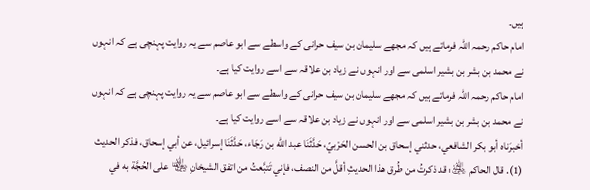ہیں۔
امام حاکم رحمہ اللہ فرماتے ہیں کہ مجھے سلیمان بن سیف حرانی کے واسطے سے ابو عاصم سے یہ روایت پہنچی ہے کہ انہوں نے محمد بن بشر بن بشیر اسلمی سے اور انہوں نے زیاد بن علاقہ سے اسے روایت کیا ہے۔
امام حاکم رحمہ اللہ فرماتے ہیں کہ مجھے سلیمان بن سیف حرانی کے واسطے سے ابو عاصم سے یہ روایت پہنچی ہے کہ انہوں نے محمد بن بشر بن بشیر اسلمی سے اور انہوں نے زیاد بن علاقہ سے اسے روایت کیا ہے۔
أخبرَناه أبو بكر الشافعي، حدثني إسحاق بن الحسن الحَرْبيّ، حَدَّثَنَا عبد الله بن رَجَاء، حَدَّثَنَا إسرائيل، عن أبي إسحاق، فذكر الحديث (1). قال الحاكم ﵁: قد ذكرتُ من طُرق هذا الحديثِ أقلَّ من النصف، فإني تَتبَّعتُ من اتفق الشيخانِ ﵄ على الحُجَّة به في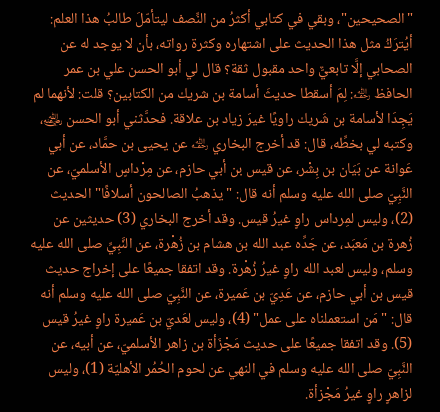"الصحيحين"، وبقي في كتابي أكثرُ من النِّصف ليتأمّلَ طالبُ هذا العلم: أيُترَكُ مثل هذا الحديث على اشتهاره وكثرة رواته، بأن لا يوجد له عن الصحابي إلَّا تابعيٌّ واحد مقبول ثقة؟ قال لي أبو الحسن علي بن عمر الحافظ ﵀: لِمَ أسقطا حديثَ أسامة بن شريك من الكتابين؟ قلت: لأنهما لم يَجِدَا لأسامة بن شَريك راويًا غيرَ زياد بن علاقة. فحدَّثني أبو الحسن ﵁، وكتبه لي بخطِّه، قال: قد أخرج البخاري ﵀ عن يحيى بن حمَّاد، عن أبي عَوانة عن بَيَان بن بِشْر، عن قيس بن أبي حازم، عن مِرْداسٍ الأسلميّ، عن النَّبِيّ صلى الله عليه وسلم أنه قال: "يذهبُ الصالحون أسلافًا" الحديث (2)، وليس لمِرداس راوٍ غيرُ قيس. وقد أخرج البخاري (3) حديثين عن زُهرة بن مَعبَد، عن جَدِّه عبد الله بن هشام بن زُهْرة، عن النَّبِيِّ صلى الله عليه وسلم، وليس لعبد الله راوٍ غيرُ زُهْرة. وقد اتفقا جميعًا على إخراج حديث قيس بن أبي حازم، عن عَدِيّ بن عَميرة، عن النَّبِيّ صلى الله عليه وسلم أنه قال: "مَن استعملناه على عمل" (4)، وليس لعَديّ بن عَميرة راوٍ غيرُ قيس (5). وقد اتفقا جميعًا على حديث مَجْزَأة بن زاهر الأسلميّ، عن أبيه، عن النَّبِيّ صلى الله عليه وسلم في النهي عن لحوم الحُمُر الأهليّة (1)، وليس لزاهرٍ راوٍ غيرُ مَجْزأة.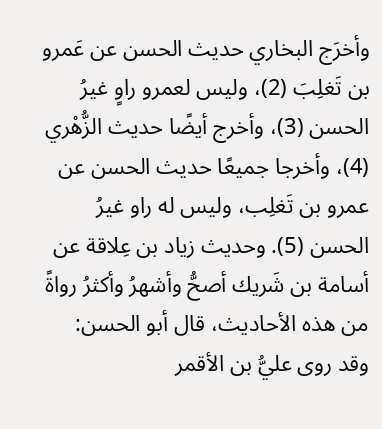وأخرَج البخاري حديث الحسن عن عَمرو بن تَغلِبَ (2)، وليس لعمرو راوٍ غيرُ الحسن (3)، وأخرج أيضًا حديث الزُّهْري (4)، وأخرجا جميعًا حديث الحسن عن عمرو بن تَغلِب، وليس له راو غيرُ الحسن (5). وحديث زياد بن عِلاقة عن أسامة بن شَريك أصحُّ وأشهرُ وأكثرُ رواةً من هذه الأحاديث، قال أبو الحسن: وقد روى عليُّ بن الأقمر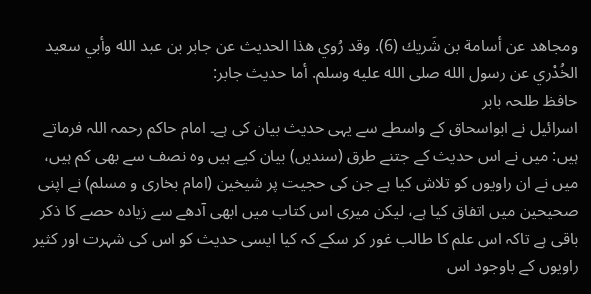ومجاهد عن أسامة بن شَريك (6). وقد رُوي هذا الحديث عن جابر بن عبد الله وأبي سعيد الخُدْري عن رسول الله صلى الله عليه وسلم. أما حديث جابر:
حافظ طلحہ بابر
اسرائیل نے ابواسحاق کے واسطے سے یہی حدیث بیان کی ہے۔ امام حاکم رحمہ اللہ فرماتے ہیں: میں نے اس حدیث کے جتنے طرق (سندیں) بیان کیے ہیں وہ نصف سے بھی کم ہیں، میں نے ان راویوں کو تلاش کیا ہے جن کی حجیت پر شیخین (امام بخاری و مسلم) نے اپنی صحیحین میں اتفاق کیا ہے، لیکن میری اس کتاب میں ابھی آدھے سے زیادہ حصے کا ذکر باقی ہے تاکہ اس علم کا طالب غور کر سکے کہ کیا ایسی حدیث کو اس کی شہرت اور کثیر راویوں کے باوجود اس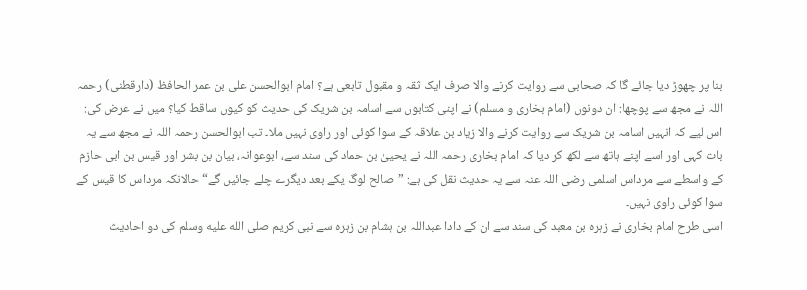بنا پر چھوڑ دیا جائے گا کہ صحابی سے روایت کرنے والا صرف ایک ثقہ و مقبول تابعی ہے؟ امام ابوالحسن علی بن عمر الحافظ (دارقطنی) رحمہ اللہ نے مجھ سے پوچھا: ان دونوں (امام بخاری و مسلم) نے اپنی کتابوں سے اسامہ بن شریک کی حدیث کو کیوں ساقط کیا؟ میں نے عرض کی: اس لیے کہ انہیں اسامہ بن شریک سے روایت کرنے والا زیاد بن علاقہ کے سوا کوئی اور راوی نہیں ملا۔ تب ابوالحسن رحمہ اللہ نے مجھ سے یہ بات کہی اور اسے اپنے ہاتھ سے لکھ کر دیا کہ امام بخاری رحمہ اللہ نے یحییٰ بن حماد کی سند سے، ابوعوانہ، بیان بن بشر اور قیس بن ابی حازم کے واسطے سے مرداس اسلمی رضی اللہ عنہ سے یہ حدیث نقل کی ہے: ”صالح لوگ یکے بعد دیگرے چلے جائیں گے“ حالانکہ مرداس کا قیس کے سوا کوئی راوی نہیں۔
اسی طرح امام بخاری نے زہرہ بن معبد کی سند سے ان کے دادا عبداللہ بن ہشام بن زہرہ سے نبی کریم صلى الله عليه وسلم کی دو احادیث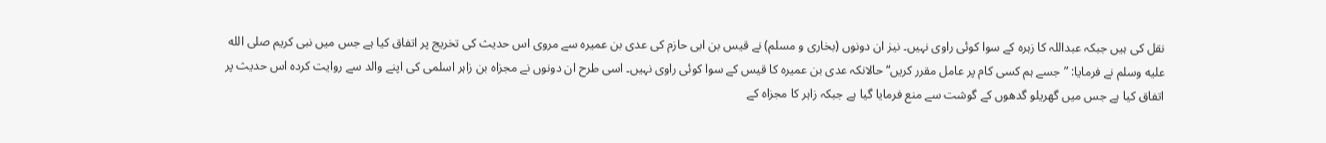نقل کی ہیں جبکہ عبداللہ کا زہرہ کے سوا کوئی راوی نہیں۔ نیز ان دونوں (بخاری و مسلم) نے قیس بن ابی حازم کی عدی بن عمیرہ سے مروی اس حدیث کی تخریج پر اتفاق کیا ہے جس میں نبی کریم صلى الله عليه وسلم نے فرمایا: ”جسے ہم کسی کام پر عامل مقرر کریں“ حالانکہ عدی بن عمیرہ کا قیس کے سوا کوئی راوی نہیں۔ اسی طرح ان دونوں نے مجزاہ بن زاہر اسلمی کی اپنے والد سے روایت کردہ اس حدیث پر اتفاق کیا ہے جس میں گھریلو گدھوں کے گوشت سے منع فرمایا گیا ہے جبکہ زاہر کا مجزاہ کے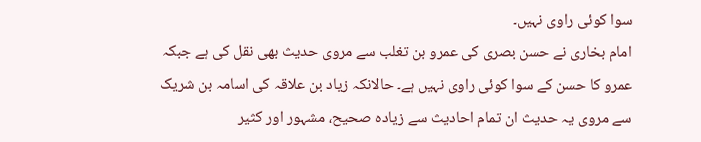سوا کوئی راوی نہیں۔
امام بخاری نے حسن بصری کی عمرو بن تغلب سے مروی حدیث بھی نقل کی ہے جبکہ عمرو کا حسن کے سوا کوئی راوی نہیں ہے۔ حالانکہ زیاد بن علاقہ کی اسامہ بن شریک سے مروی یہ حدیث ان تمام احادیث سے زیادہ صحیح، مشہور اور کثیر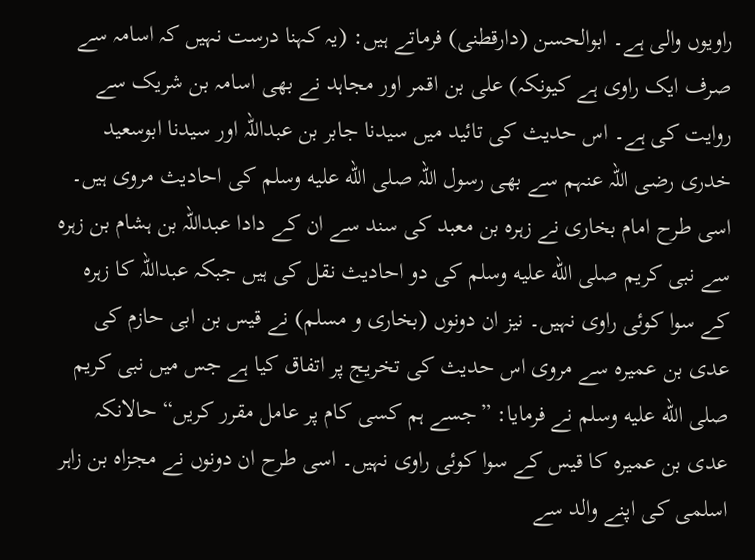راویوں والی ہے۔ ابوالحسن (دارقطنی) فرماتے ہیں: (یہ کہنا درست نہیں کہ اسامہ سے صرف ایک راوی ہے کیونکہ) علی بن اقمر اور مجاہد نے بھی اسامہ بن شریک سے روایت کی ہے۔ اس حدیث کی تائید میں سیدنا جابر بن عبداللہ اور سیدنا ابوسعید خدری رضی اللہ عنہم سے بھی رسول اللہ صلى الله عليه وسلم کی احادیث مروی ہیں۔
اسی طرح امام بخاری نے زہرہ بن معبد کی سند سے ان کے دادا عبداللہ بن ہشام بن زہرہ سے نبی کریم صلى الله عليه وسلم کی دو احادیث نقل کی ہیں جبکہ عبداللہ کا زہرہ کے سوا کوئی راوی نہیں۔ نیز ان دونوں (بخاری و مسلم) نے قیس بن ابی حازم کی عدی بن عمیرہ سے مروی اس حدیث کی تخریج پر اتفاق کیا ہے جس میں نبی کریم صلى الله عليه وسلم نے فرمایا: ”جسے ہم کسی کام پر عامل مقرر کریں“ حالانکہ عدی بن عمیرہ کا قیس کے سوا کوئی راوی نہیں۔ اسی طرح ان دونوں نے مجزاہ بن زاہر اسلمی کی اپنے والد سے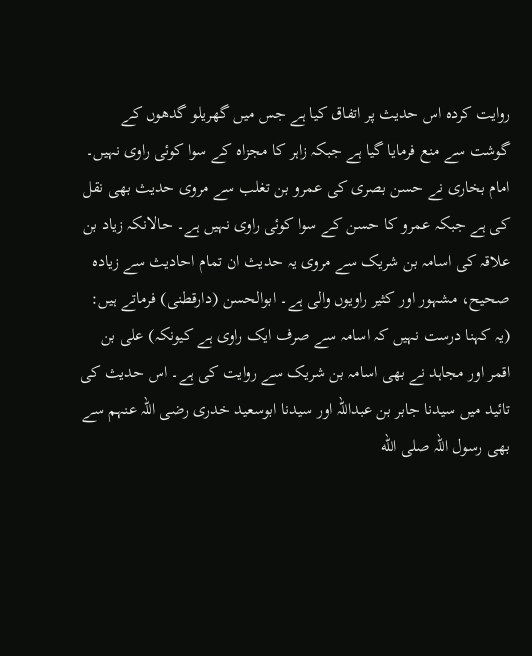روایت کردہ اس حدیث پر اتفاق کیا ہے جس میں گھریلو گدھوں کے گوشت سے منع فرمایا گیا ہے جبکہ زاہر کا مجزاہ کے سوا کوئی راوی نہیں۔
امام بخاری نے حسن بصری کی عمرو بن تغلب سے مروی حدیث بھی نقل کی ہے جبکہ عمرو کا حسن کے سوا کوئی راوی نہیں ہے۔ حالانکہ زیاد بن علاقہ کی اسامہ بن شریک سے مروی یہ حدیث ان تمام احادیث سے زیادہ صحیح، مشہور اور کثیر راویوں والی ہے۔ ابوالحسن (دارقطنی) فرماتے ہیں: (یہ کہنا درست نہیں کہ اسامہ سے صرف ایک راوی ہے کیونکہ) علی بن اقمر اور مجاہد نے بھی اسامہ بن شریک سے روایت کی ہے۔ اس حدیث کی تائید میں سیدنا جابر بن عبداللہ اور سیدنا ابوسعید خدری رضی اللہ عنہم سے بھی رسول اللہ صلى الله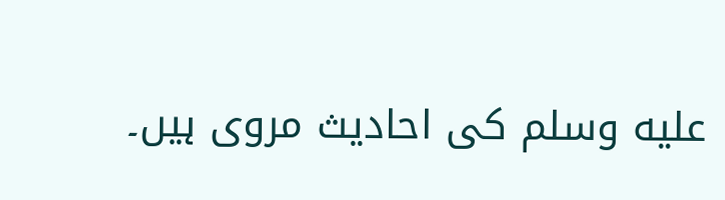عليه وسلم کی احادیث مروی ہیں۔